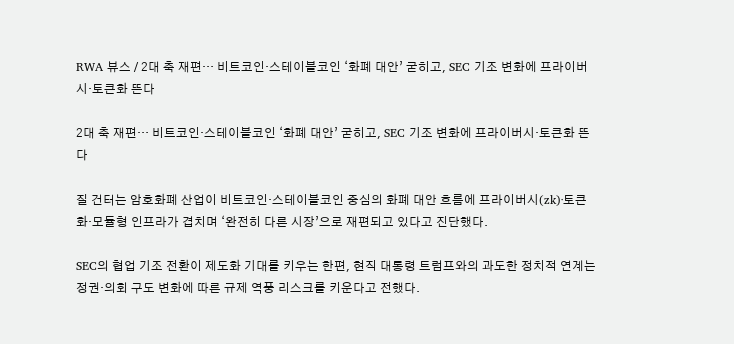RWA 뷰스 / 2대 축 재편… 비트코인·스테이블코인 ‘화폐 대안’ 굳히고, SEC 기조 변화에 프라이버시·토큰화 뜬다

2대 축 재편… 비트코인·스테이블코인 ‘화폐 대안’ 굳히고, SEC 기조 변화에 프라이버시·토큰화 뜬다

질 건터는 암호화폐 산업이 비트코인·스테이블코인 중심의 화폐 대안 흐름에 프라이버시(zk)·토큰화·모듈형 인프라가 겹치며 ‘완전히 다른 시장’으로 재편되고 있다고 진단했다.

SEC의 협업 기조 전환이 제도화 기대를 키우는 한편, 현직 대통령 트럼프와의 과도한 정치적 연계는 정권·의회 구도 변화에 따른 규제 역풍 리스크를 키운다고 전했다.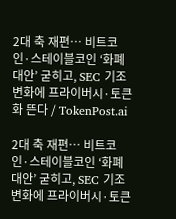2대 축 재편… 비트코인·스테이블코인 ‘화폐 대안’ 굳히고, SEC 기조 변화에 프라이버시·토큰화 뜬다 / TokenPost.ai

2대 축 재편… 비트코인·스테이블코인 ‘화폐 대안’ 굳히고, SEC 기조 변화에 프라이버시·토큰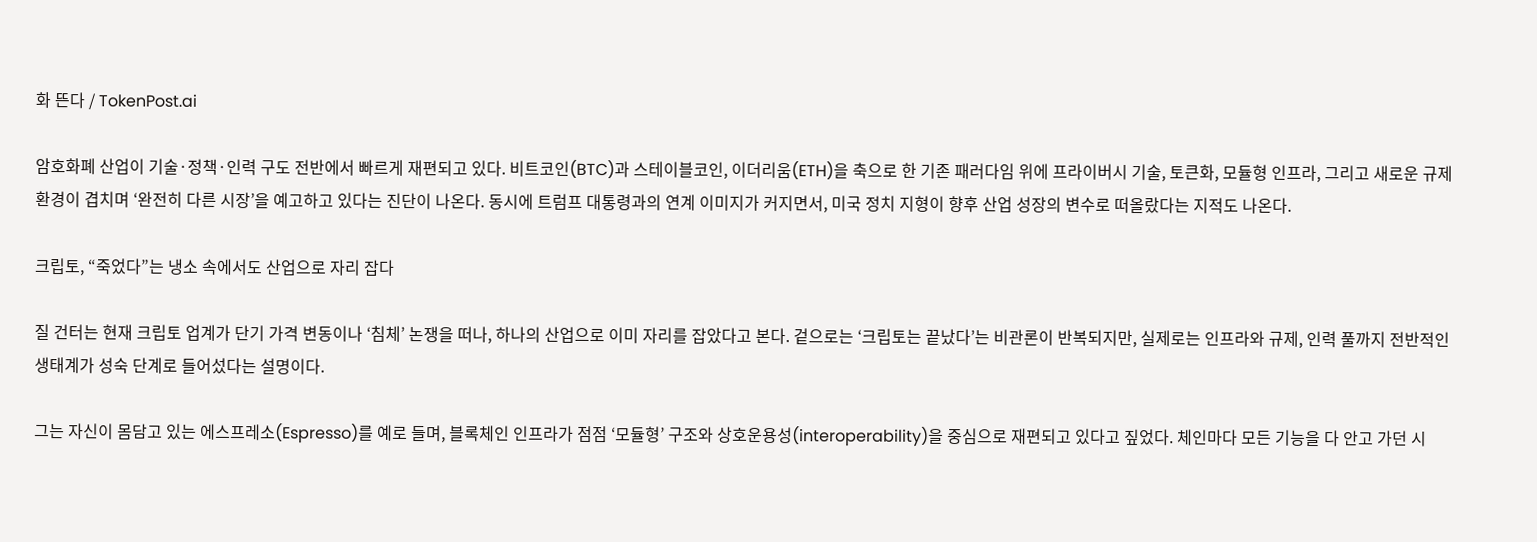화 뜬다 / TokenPost.ai

암호화폐 산업이 기술·정책·인력 구도 전반에서 빠르게 재편되고 있다. 비트코인(BTC)과 스테이블코인, 이더리움(ETH)을 축으로 한 기존 패러다임 위에 프라이버시 기술, 토큰화, 모듈형 인프라, 그리고 새로운 규제 환경이 겹치며 ‘완전히 다른 시장’을 예고하고 있다는 진단이 나온다. 동시에 트럼프 대통령과의 연계 이미지가 커지면서, 미국 정치 지형이 향후 산업 성장의 변수로 떠올랐다는 지적도 나온다.

크립토, “죽었다”는 냉소 속에서도 산업으로 자리 잡다

질 건터는 현재 크립토 업계가 단기 가격 변동이나 ‘침체’ 논쟁을 떠나, 하나의 산업으로 이미 자리를 잡았다고 본다. 겉으로는 ‘크립토는 끝났다’는 비관론이 반복되지만, 실제로는 인프라와 규제, 인력 풀까지 전반적인 생태계가 성숙 단계로 들어섰다는 설명이다.

그는 자신이 몸담고 있는 에스프레소(Espresso)를 예로 들며, 블록체인 인프라가 점점 ‘모듈형’ 구조와 상호운용성(interoperability)을 중심으로 재편되고 있다고 짚었다. 체인마다 모든 기능을 다 안고 가던 시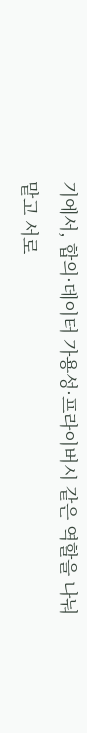기에서, 합의·데이터 가용성·프라이버시 같은 역할을 나눠 맡고 서로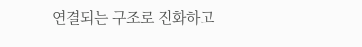연결되는 구조로 진화하고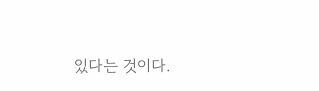있다는 것이다.